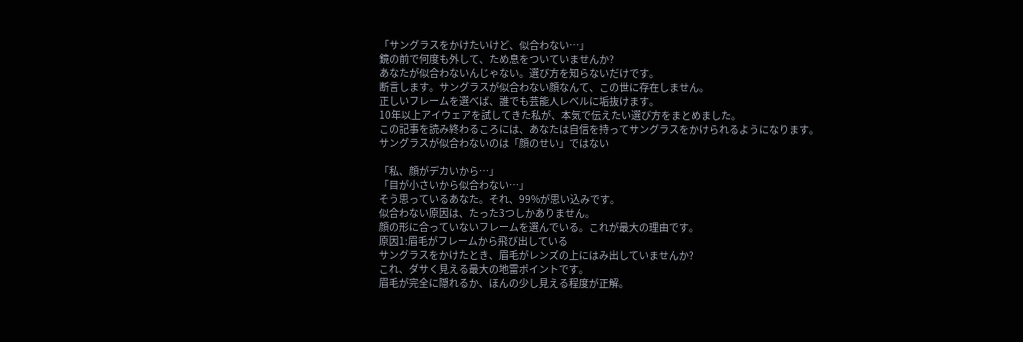「サングラスをかけたいけど、似合わない…」
鏡の前で何度も外して、ため息をついていませんか?
あなたが似合わないんじゃない。選び方を知らないだけです。
断言します。サングラスが似合わない顔なんて、この世に存在しません。
正しいフレームを選べば、誰でも芸能人レベルに垢抜けます。
10年以上アイウェアを試してきた私が、本気で伝えたい選び方をまとめました。
この記事を読み終わるころには、あなたは自信を持ってサングラスをかけられるようになります。
サングラスが似合わないのは「顔のせい」ではない

「私、顔がデカいから…」
「目が小さいから似合わない…」
そう思っているあなた。それ、99%が思い込みです。
似合わない原因は、たった3つしかありません。
顔の形に合っていないフレームを選んでいる。これが最大の理由です。
原因1:眉毛がフレームから飛び出している
サングラスをかけたとき、眉毛がレンズの上にはみ出していませんか?
これ、ダサく見える最大の地雷ポイントです。
眉毛が完全に隠れるか、ほんの少し見える程度が正解。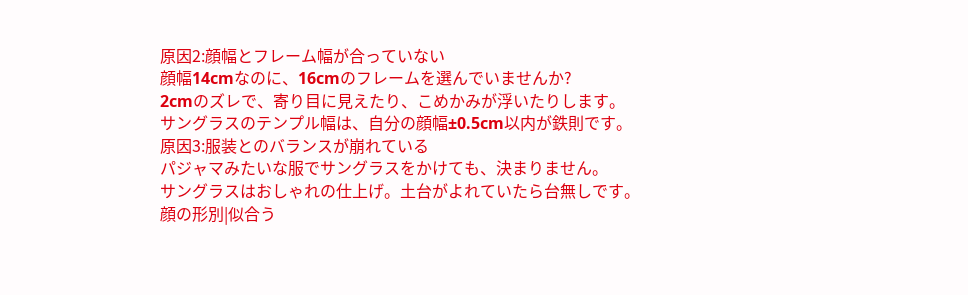原因2:顔幅とフレーム幅が合っていない
顔幅14cmなのに、16cmのフレームを選んでいませんか?
2cmのズレで、寄り目に見えたり、こめかみが浮いたりします。
サングラスのテンプル幅は、自分の顔幅±0.5cm以内が鉄則です。
原因3:服装とのバランスが崩れている
パジャマみたいな服でサングラスをかけても、決まりません。
サングラスはおしゃれの仕上げ。土台がよれていたら台無しです。
顔の形別|似合う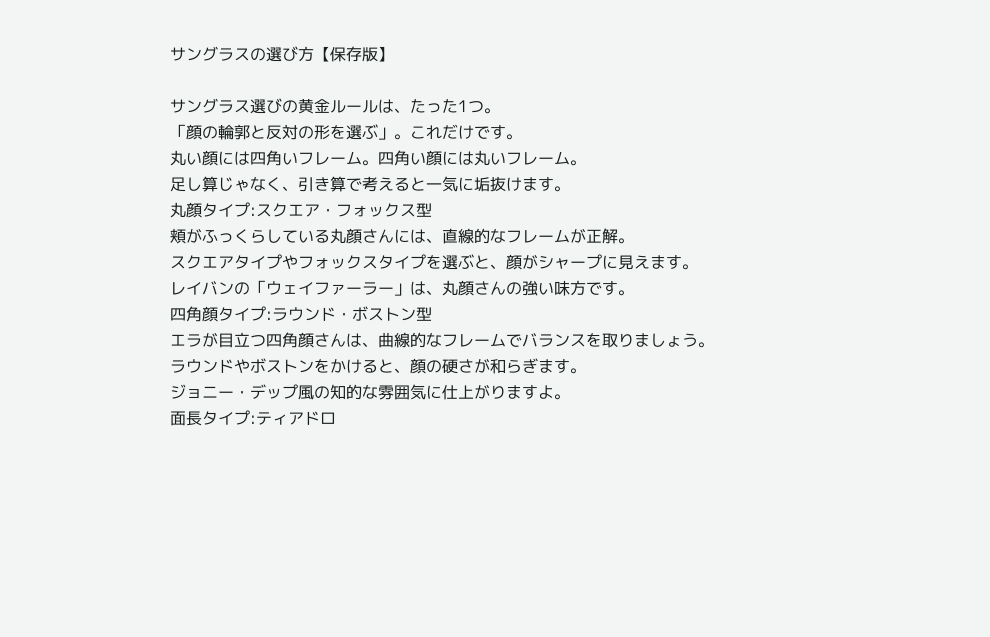サングラスの選び方【保存版】

サングラス選びの黄金ルールは、たった1つ。
「顔の輪郭と反対の形を選ぶ」。これだけです。
丸い顔には四角いフレーム。四角い顔には丸いフレーム。
足し算じゃなく、引き算で考えると一気に垢抜けます。
丸顔タイプ:スクエア・フォックス型
頬がふっくらしている丸顔さんには、直線的なフレームが正解。
スクエアタイプやフォックスタイプを選ぶと、顔がシャープに見えます。
レイバンの「ウェイファーラー」は、丸顔さんの強い味方です。
四角顔タイプ:ラウンド・ボストン型
エラが目立つ四角顔さんは、曲線的なフレームでバランスを取りましょう。
ラウンドやボストンをかけると、顔の硬さが和らぎます。
ジョニー・デップ風の知的な雰囲気に仕上がりますよ。
面長タイプ:ティアドロ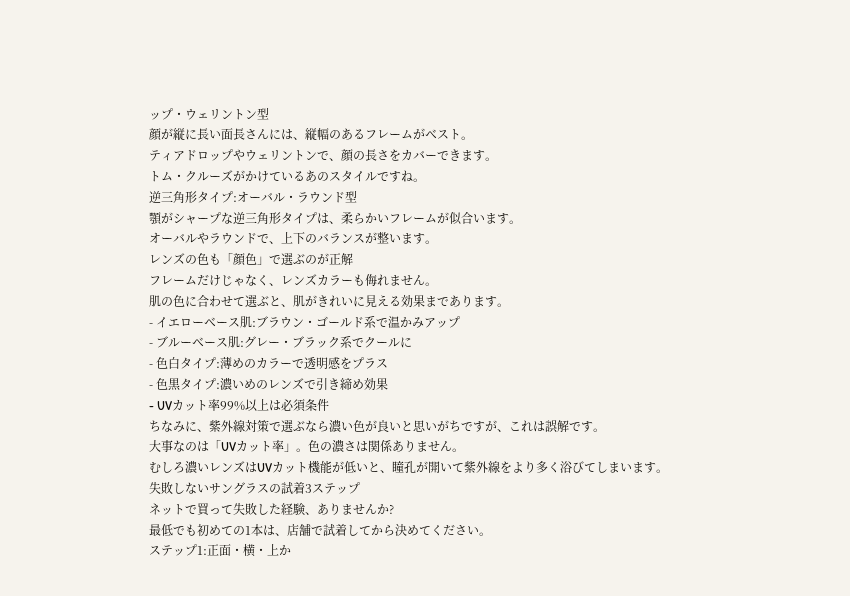ップ・ウェリントン型
顔が縦に長い面長さんには、縦幅のあるフレームがベスト。
ティアドロップやウェリントンで、顔の長さをカバーできます。
トム・クルーズがかけているあのスタイルですね。
逆三角形タイプ:オーバル・ラウンド型
顎がシャープな逆三角形タイプは、柔らかいフレームが似合います。
オーバルやラウンドで、上下のバランスが整います。
レンズの色も「顔色」で選ぶのが正解
フレームだけじゃなく、レンズカラーも侮れません。
肌の色に合わせて選ぶと、肌がきれいに見える効果まであります。
- イエローベース肌:ブラウン・ゴールド系で温かみアップ
- ブルーベース肌:グレー・ブラック系でクールに
- 色白タイプ:薄めのカラーで透明感をプラス
- 色黒タイプ:濃いめのレンズで引き締め効果
- UVカット率99%以上は必須条件
ちなみに、紫外線対策で選ぶなら濃い色が良いと思いがちですが、これは誤解です。
大事なのは「UVカット率」。色の濃さは関係ありません。
むしろ濃いレンズはUVカット機能が低いと、瞳孔が開いて紫外線をより多く浴びてしまいます。
失敗しないサングラスの試着3ステップ
ネットで買って失敗した経験、ありませんか?
最低でも初めての1本は、店舗で試着してから決めてください。
ステップ1:正面・横・上か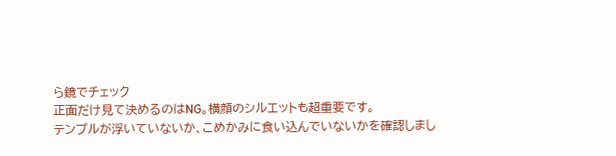ら鏡でチェック
正面だけ見て決めるのはNG。横顔のシルエットも超重要です。
テンプルが浮いていないか、こめかみに食い込んでいないかを確認しまし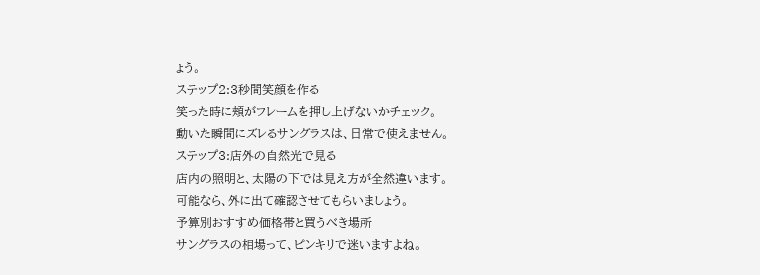ょう。
ステップ2:3秒間笑顔を作る
笑った時に頬がフレームを押し上げないかチェック。
動いた瞬間にズレるサングラスは、日常で使えません。
ステップ3:店外の自然光で見る
店内の照明と、太陽の下では見え方が全然違います。
可能なら、外に出て確認させてもらいましょう。
予算別おすすめ価格帯と買うべき場所
サングラスの相場って、ピンキリで迷いますよね。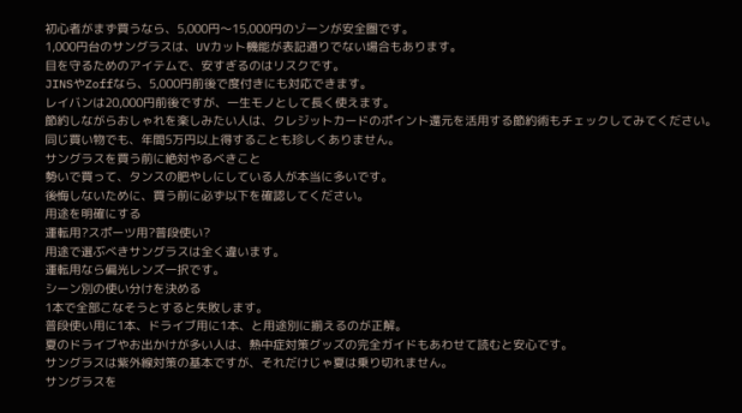初心者がまず買うなら、5,000円〜15,000円のゾーンが安全圏です。
1,000円台のサングラスは、UVカット機能が表記通りでない場合もあります。
目を守るためのアイテムで、安すぎるのはリスクです。
JINSやZoffなら、5,000円前後で度付きにも対応できます。
レイバンは20,000円前後ですが、一生モノとして長く使えます。
節約しながらおしゃれを楽しみたい人は、クレジットカードのポイント還元を活用する節約術もチェックしてみてください。
同じ買い物でも、年間5万円以上得することも珍しくありません。
サングラスを買う前に絶対やるべきこと
勢いで買って、タンスの肥やしにしている人が本当に多いです。
後悔しないために、買う前に必ず以下を確認してください。
用途を明確にする
運転用?スポーツ用?普段使い?
用途で選ぶべきサングラスは全く違います。
運転用なら偏光レンズ一択です。
シーン別の使い分けを決める
1本で全部こなそうとすると失敗します。
普段使い用に1本、ドライブ用に1本、と用途別に揃えるのが正解。
夏のドライブやお出かけが多い人は、熱中症対策グッズの完全ガイドもあわせて読むと安心です。
サングラスは紫外線対策の基本ですが、それだけじゃ夏は乗り切れません。
サングラスを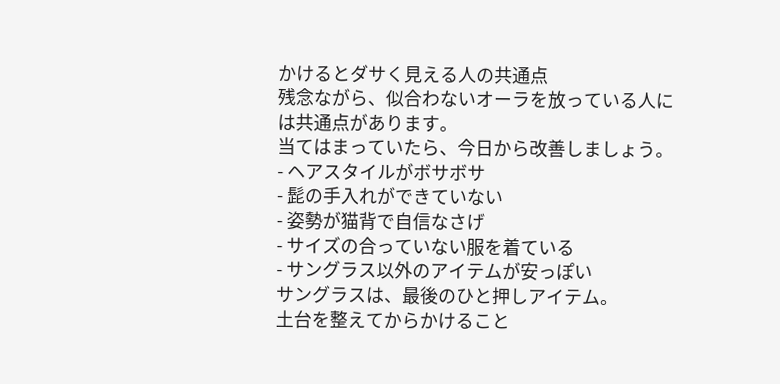かけるとダサく見える人の共通点
残念ながら、似合わないオーラを放っている人には共通点があります。
当てはまっていたら、今日から改善しましょう。
- ヘアスタイルがボサボサ
- 髭の手入れができていない
- 姿勢が猫背で自信なさげ
- サイズの合っていない服を着ている
- サングラス以外のアイテムが安っぽい
サングラスは、最後のひと押しアイテム。
土台を整えてからかけること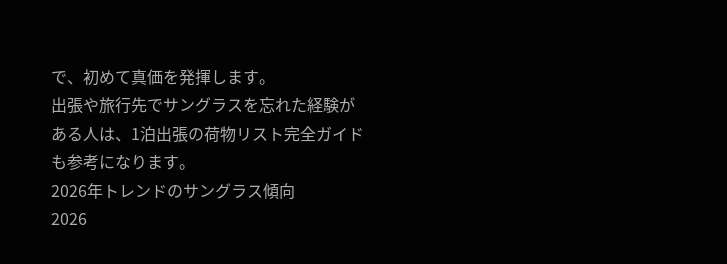で、初めて真価を発揮します。
出張や旅行先でサングラスを忘れた経験がある人は、1泊出張の荷物リスト完全ガイドも参考になります。
2026年トレンドのサングラス傾向
2026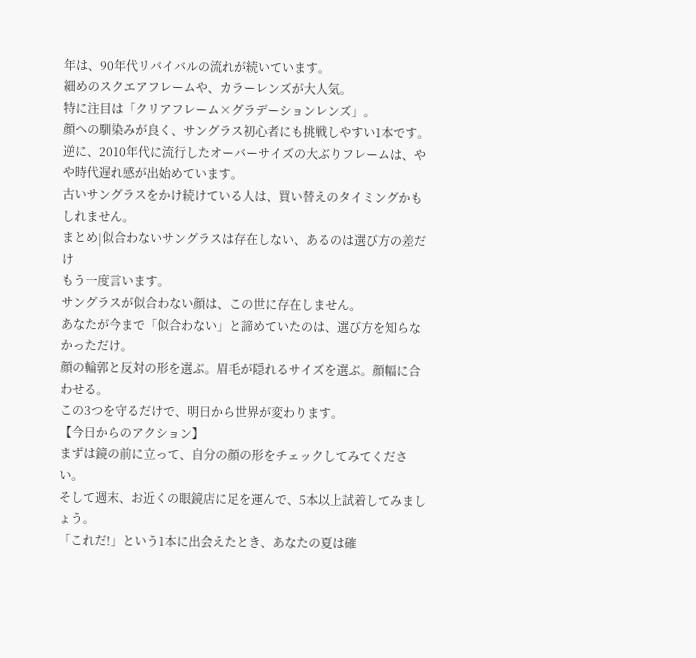年は、90年代リバイバルの流れが続いています。
細めのスクエアフレームや、カラーレンズが大人気。
特に注目は「クリアフレーム×グラデーションレンズ」。
顔への馴染みが良く、サングラス初心者にも挑戦しやすい1本です。
逆に、2010年代に流行したオーバーサイズの大ぶりフレームは、やや時代遅れ感が出始めています。
古いサングラスをかけ続けている人は、買い替えのタイミングかもしれません。
まとめ|似合わないサングラスは存在しない、あるのは選び方の差だけ
もう一度言います。
サングラスが似合わない顔は、この世に存在しません。
あなたが今まで「似合わない」と諦めていたのは、選び方を知らなかっただけ。
顔の輪郭と反対の形を選ぶ。眉毛が隠れるサイズを選ぶ。顔幅に合わせる。
この3つを守るだけで、明日から世界が変わります。
【今日からのアクション】
まずは鏡の前に立って、自分の顔の形をチェックしてみてください。
そして週末、お近くの眼鏡店に足を運んで、5本以上試着してみましょう。
「これだ!」という1本に出会えたとき、あなたの夏は確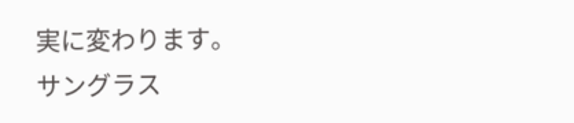実に変わります。
サングラス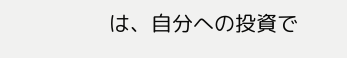は、自分への投資で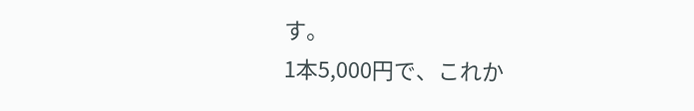す。
1本5,000円で、これか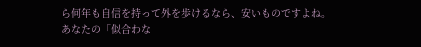ら何年も自信を持って外を歩けるなら、安いものですよね。
あなたの「似合わな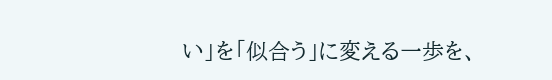い」を「似合う」に変える一歩を、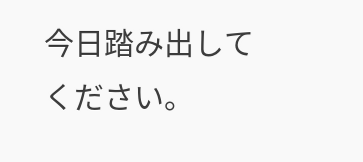今日踏み出してください。